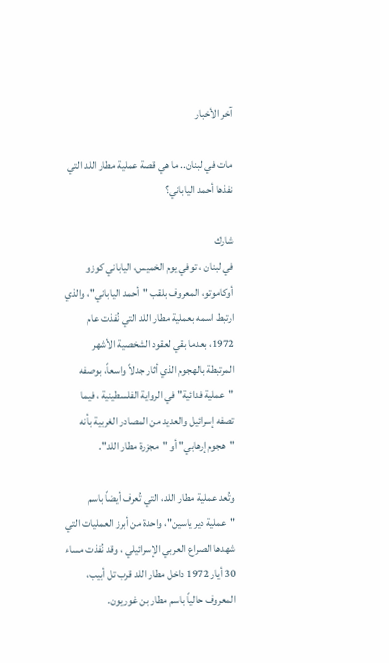آخر الأخبار

مات في لبنان.. ما هي قصة عملية مطار اللد التي نفذها أحمد الياباني؟

شارك
في لبنان ، توفي يوم الخميس، الياباني كوزو أوكاموتو، المعروف بلقب "أحمد الياباني"، والذي ارتبط اسمه بعملية مطار اللد التي نُفذت عام 1972، بعدما بقي لعقود الشخصية الأشهر المرتبطة بالهجوم الذي أثار جدلاً واسعاً، بوصفه "عملية فدائية" في الرواية الفلسطينية ، فيما تصفه إسرائيل والعديد من المصادر الغربية بأنه "هجوم إرهابي" أو "مجزرة مطار اللد".

وتُعد عملية مطار اللد، التي تُعرف أيضاً باسم "عملية دير ياسين"، واحدة من أبرز العمليات التي شهدها الصراع العربي الإسرائيلي ، وقد نُفذت مساء 30 أيار 1972 داخل مطار اللد قرب تل أبيب، المعروف حالياً باسم مطار بن غوريون.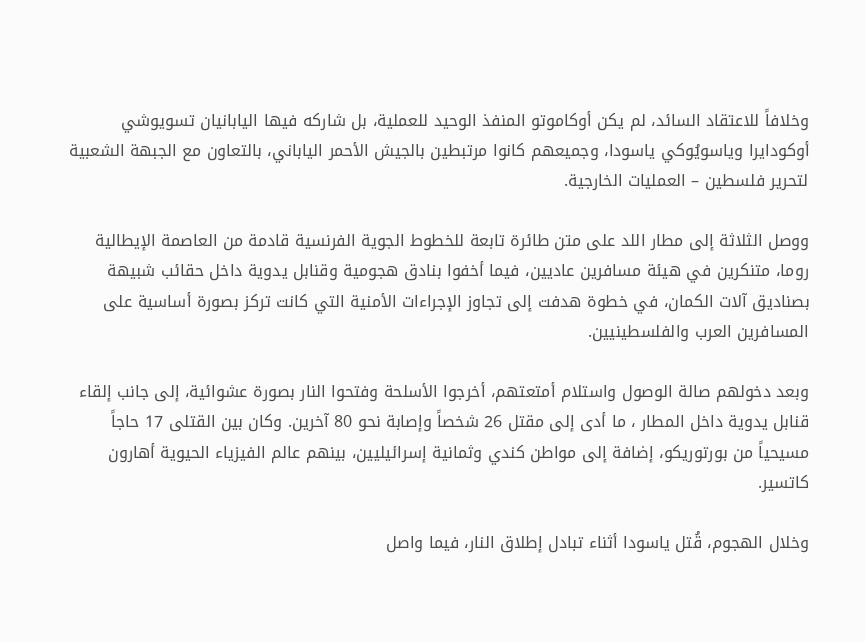وخلافاً للاعتقاد السائد، لم يكن أوكاموتو المنفذ الوحيد للعملية، بل شاركه فيها اليابانيان تسويوشي أوكودايرا وياسويُوكي ياسودا، وجميعهم كانوا مرتبطين بالجيش الأحمر الياباني، بالتعاون مع الجبهة الشعبية لتحرير فلسطين – العمليات الخارجية.

ووصل الثلاثة إلى مطار اللد على متن طائرة تابعة للخطوط الجوية الفرنسية قادمة من العاصمة الإيطالية روما، متنكرين في هيئة مسافرين عاديين، فيما أخفوا بنادق هجومية وقنابل يدوية داخل حقائب شبيهة بصناديق آلات الكمان، في خطوة هدفت إلى تجاوز الإجراءات الأمنية التي كانت تركز بصورة أساسية على المسافرين العرب والفلسطينيين.

وبعد دخولهم صالة الوصول واستلام أمتعتهم، أخرجوا الأسلحة وفتحوا النار بصورة عشوائية، إلى جانب إلقاء قنابل يدوية داخل المطار ، ما أدى إلى مقتل 26 شخصاً وإصابة نحو 80 آخرين. وكان بين القتلى 17 حاجاً مسيحياً من بورتوريكو، إضافة إلى مواطن كندي وثمانية إسرائيليين، بينهم عالم الفيزياء الحيوية أهارون كاتسير.

وخلال الهجوم، قُتل ياسودا أثناء تبادل إطلاق النار، فيما واصل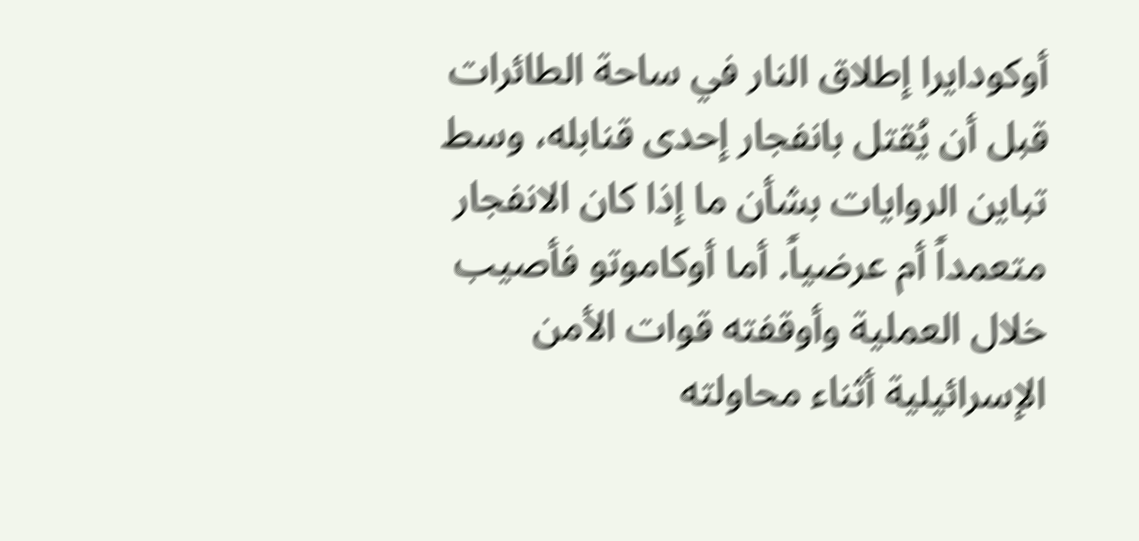أوكودايرا إطلاق النار في ساحة الطائرات قبل أن يُقتل بانفجار إحدى قنابله، وسط تباين الروايات بشأن ما إذا كان الانفجار متعمداً أم عرضياً. أما أوكاموتو فأصيب خلال العملية وأوقفته قوات الأمن الإسرائيلية أثناء محاولته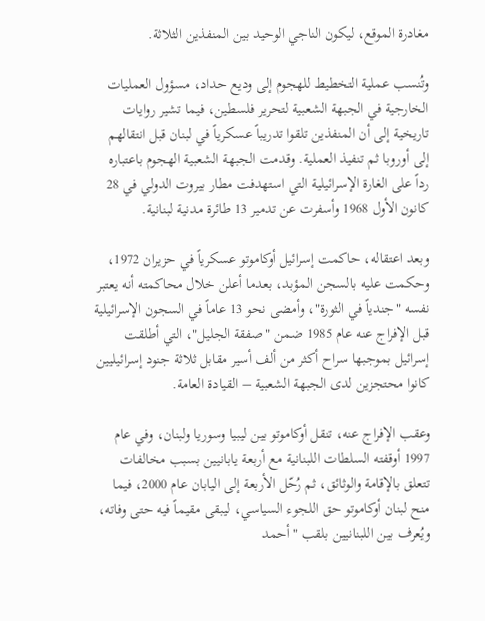مغادرة الموقع، ليكون الناجي الوحيد بين المنفذين الثلاثة.

وتُنسب عملية التخطيط للهجوم إلى وديع حداد، مسؤول العمليات الخارجية في الجبهة الشعبية لتحرير فلسطين، فيما تشير روايات تاريخية إلى أن المنفذين تلقوا تدريباً عسكرياً في لبنان قبل انتقالهم إلى أوروبا ثم تنفيذ العملية. وقدمت الجبهة الشعبية الهجوم باعتباره رداً على الغارة الإسرائيلية التي استهدفت مطار بيروت الدولي في 28 كانون الأول 1968 وأسفرت عن تدمير 13 طائرة مدنية لبنانية.

وبعد اعتقاله، حاكمت إسرائيل أوكاموتو عسكرياً في حزيران 1972، وحكمت عليه بالسجن المؤبد، بعدما أعلن خلال محاكمته أنه يعتبر نفسه "جندياً في الثورة"، وأمضى نحو 13 عاماً في السجون الإسرائيلية قبل الإفراج عنه عام 1985 ضمن "صفقة الجليل"، التي أطلقت إسرائيل بموجبها سراح أكثر من ألف أسير مقابل ثلاثة جنود إسرائيليين كانوا محتجزين لدى الجبهة الشعبية – القيادة العامة.

وعقب الإفراج عنه، تنقل أوكاموتو بين ليبيا وسوريا ولبنان، وفي عام 1997 أوقفته السلطات اللبنانية مع أربعة يابانيين بسبب مخالفات تتعلق بالإقامة والوثائق، ثم رُحّل الأربعة إلى اليابان عام 2000، فيما منح لبنان أوكاموتو حق اللجوء السياسي، ليبقى مقيماً فيه حتى وفاته، ويُعرف بين اللبنانيين بلقب "أحمد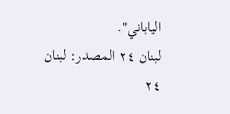الياباني".
لبنان ٢٤ المصدر: لبنان ٢٤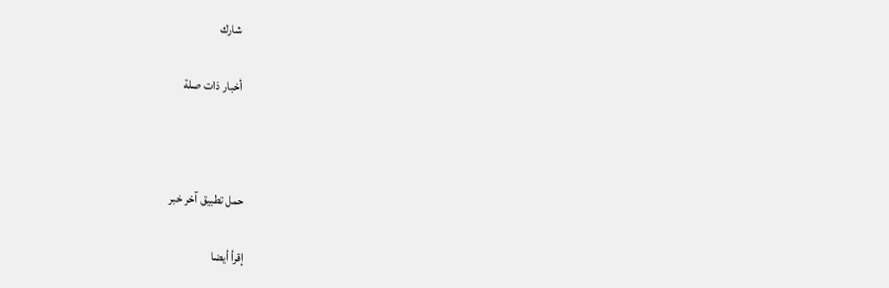شارك

أخبار ذات صلة



حمل تطبيق آخر خبر

إقرأ أيضا